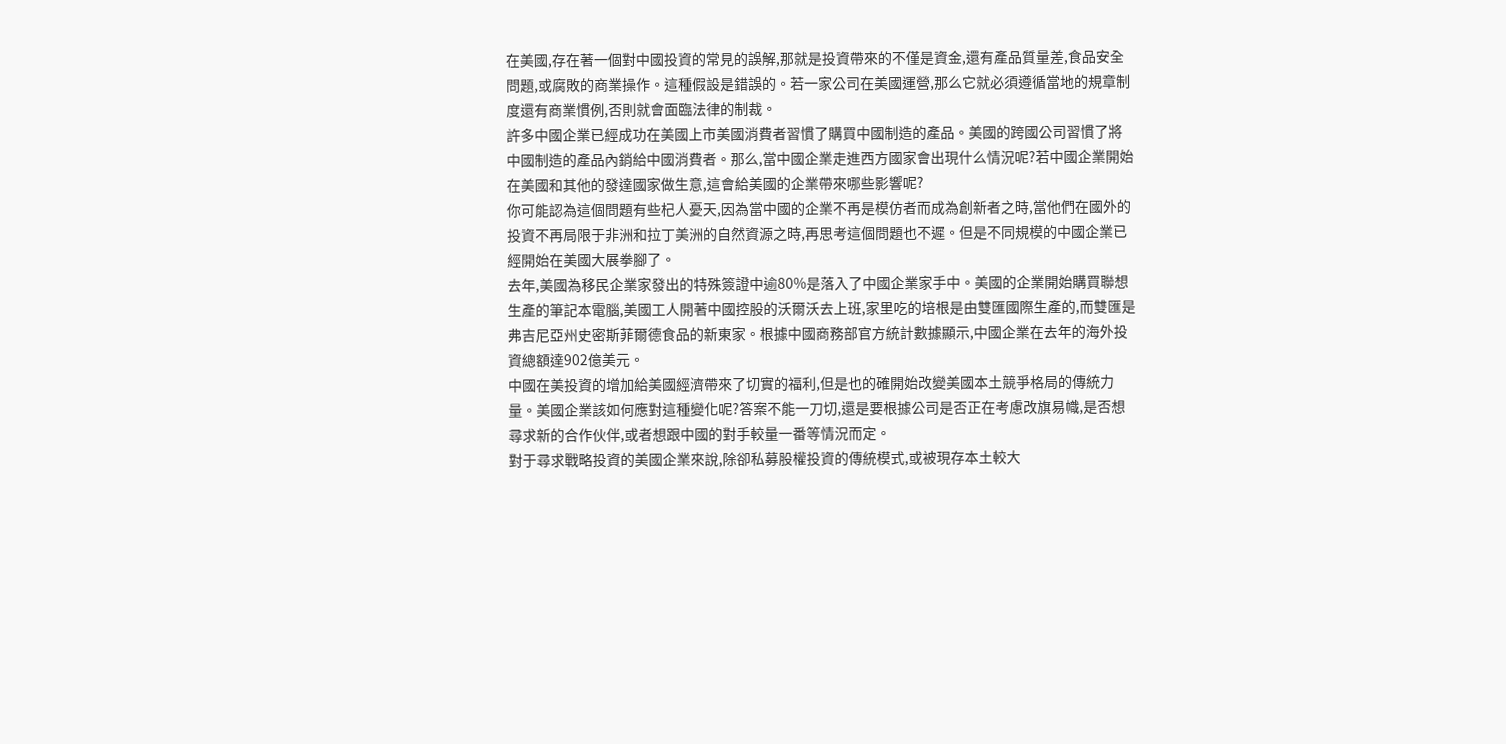在美國,存在著一個對中國投資的常見的誤解,那就是投資帶來的不僅是資金,還有產品質量差,食品安全問題,或腐敗的商業操作。這種假設是錯誤的。若一家公司在美國運營,那么它就必須遵循當地的規章制度還有商業慣例,否則就會面臨法律的制裁。
許多中國企業已經成功在美國上市美國消費者習慣了購買中國制造的產品。美國的跨國公司習慣了將中國制造的產品內銷給中國消費者。那么,當中國企業走進西方國家會出現什么情況呢?若中國企業開始在美國和其他的發達國家做生意,這會給美國的企業帶來哪些影響呢?
你可能認為這個問題有些杞人憂天,因為當中國的企業不再是模仿者而成為創新者之時,當他們在國外的投資不再局限于非洲和拉丁美洲的自然資源之時,再思考這個問題也不遲。但是不同規模的中國企業已經開始在美國大展拳腳了。
去年,美國為移民企業家發出的特殊簽證中逾80%是落入了中國企業家手中。美國的企業開始購買聯想生產的筆記本電腦,美國工人開著中國控股的沃爾沃去上班,家里吃的培根是由雙匯國際生產的,而雙匯是弗吉尼亞州史密斯菲爾德食品的新東家。根據中國商務部官方統計數據顯示,中國企業在去年的海外投資總額達902億美元。
中國在美投資的增加給美國經濟帶來了切實的福利,但是也的確開始改變美國本土競爭格局的傳統力量。美國企業該如何應對這種變化呢?答案不能一刀切,還是要根據公司是否正在考慮改旗易幟,是否想尋求新的合作伙伴,或者想跟中國的對手較量一番等情況而定。
對于尋求戰略投資的美國企業來說,除卻私募股權投資的傳統模式,或被現存本土較大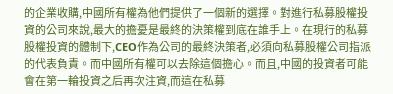的企業收購,中國所有權為他們提供了一個新的選擇。對進行私募股權投資的公司來說,最大的擔憂是最終的決策權到底在誰手上。在現行的私募股權投資的體制下,CEO作為公司的最終決策者,必須向私募股權公司指派的代表負責。而中國所有權可以去除這個擔心。而且,中國的投資者可能會在第一輪投資之后再次注資,而這在私募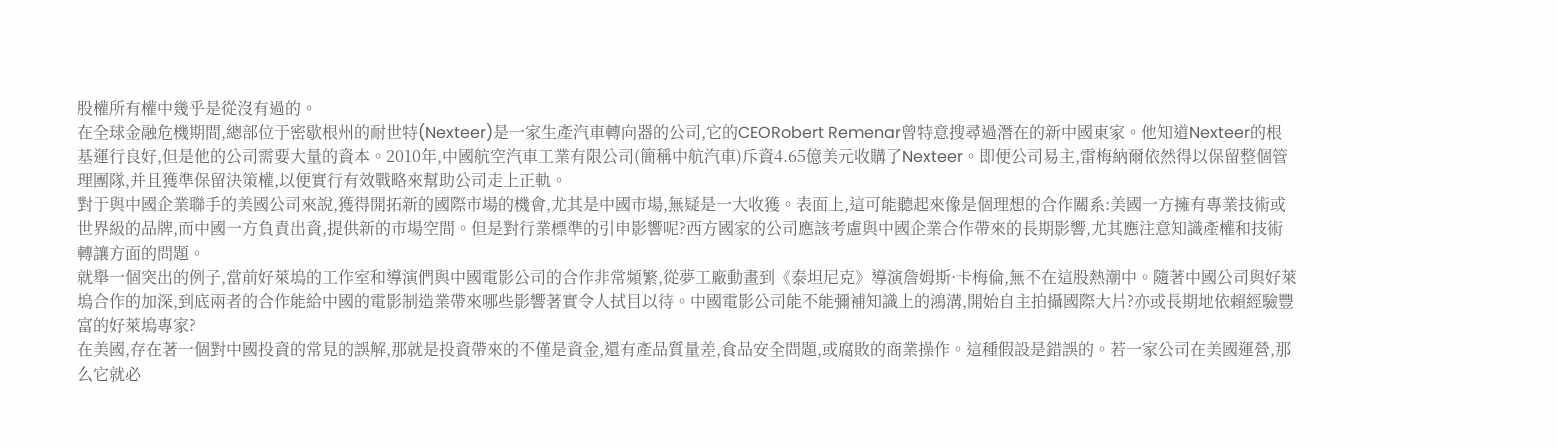股權所有權中幾乎是從沒有過的。
在全球金融危機期間,總部位于密歇根州的耐世特(Nexteer)是一家生產汽車轉向器的公司,它的CEORobert Remenar曾特意搜尋過潛在的新中國東家。他知道Nexteer的根基運行良好,但是他的公司需要大量的資本。2010年,中國航空汽車工業有限公司(簡稱中航汽車)斥資4.65億美元收購了Nexteer。即便公司易主,雷梅納爾依然得以保留整個管理團隊,并且獲準保留決策權,以便實行有效戰略來幫助公司走上正軌。
對于與中國企業聯手的美國公司來說,獲得開拓新的國際市場的機會,尤其是中國市場,無疑是一大收獲。表面上,這可能聽起來像是個理想的合作關系:美國一方擁有專業技術或世界級的品牌,而中國一方負責出資,提供新的市場空間。但是對行業標準的引申影響呢?西方國家的公司應該考慮與中國企業合作帶來的長期影響,尤其應注意知識產權和技術轉讓方面的問題。
就舉一個突出的例子,當前好萊塢的工作室和導演們與中國電影公司的合作非常頻繁,從夢工廠動畫到《泰坦尼克》導演詹姆斯·卡梅倫,無不在這股熱潮中。隨著中國公司與好萊塢合作的加深,到底兩者的合作能給中國的電影制造業帶來哪些影響著實令人拭目以待。中國電影公司能不能彌補知識上的鴻溝,開始自主拍攝國際大片?亦或長期地依賴經驗豐富的好萊塢專家?
在美國,存在著一個對中國投資的常見的誤解,那就是投資帶來的不僅是資金,還有產品質量差,食品安全問題,或腐敗的商業操作。這種假設是錯誤的。若一家公司在美國運營,那么它就必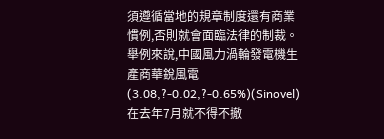須遵循當地的規章制度還有商業慣例,否則就會面臨法律的制裁。舉例來說,中國風力渦輪發電機生產商華銳風電(3.08,?-0.02,?-0.65%)(Sinovel)在去年7月就不得不撤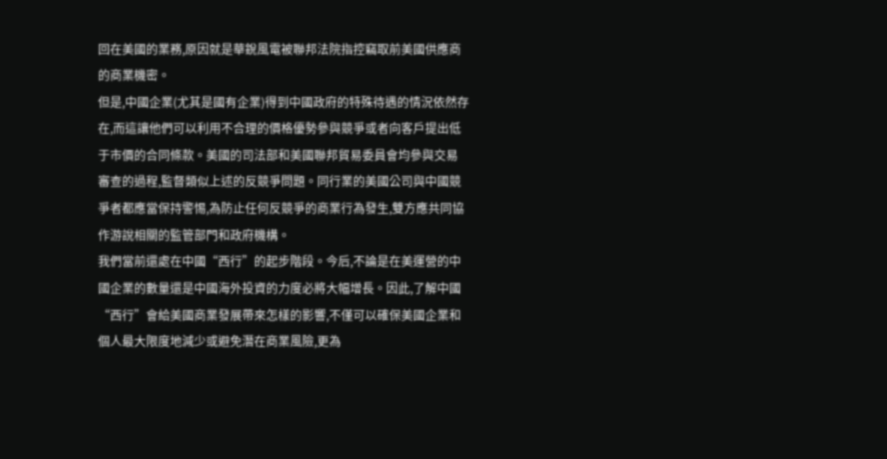回在美國的業務,原因就是華銳風電被聯邦法院指控竊取前美國供應商的商業機密。
但是,中國企業(尤其是國有企業)得到中國政府的特殊待遇的情況依然存在,而這讓他們可以利用不合理的價格優勢參與競爭或者向客戶提出低于市價的合同條款。美國的司法部和美國聯邦貿易委員會均參與交易審查的過程,監督類似上述的反競爭問題。同行業的美國公司與中國競爭者都應當保持警惕,為防止任何反競爭的商業行為發生,雙方應共同協作游說相關的監管部門和政府機構。
我們當前還處在中國“西行”的起步階段。今后,不論是在美運營的中國企業的數量還是中國海外投資的力度必將大幅增長。因此,了解中國“西行”會給美國商業發展帶來怎樣的影響,不僅可以確保美國企業和個人最大限度地減少或避免潛在商業風險,更為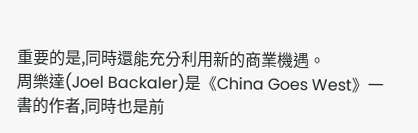重要的是,同時還能充分利用新的商業機遇。
周樂達(Joel Backaler)是《China Goes West》一書的作者,同時也是前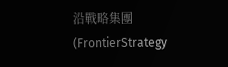沿戰略集團(FrontierStrategy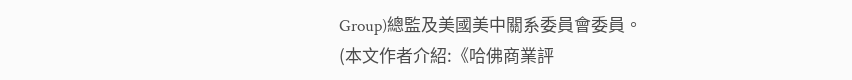Group)總監及美國美中關系委員會委員。
(本文作者介紹:《哈佛商業評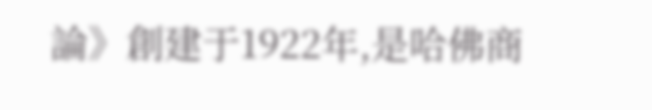論》創建于1922年,是哈佛商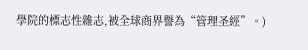學院的標志性雜志,被全球商界譽為“管理圣經”。)